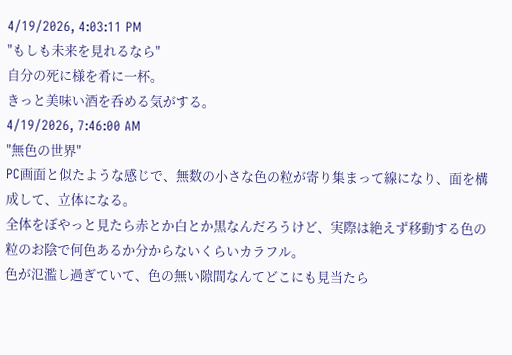4/19/2026, 4:03:11 PM
"もしも未来を見れるなら"
自分の死に様を肴に一杯。
きっと美味い酒を呑める気がする。
4/19/2026, 7:46:00 AM
"無色の世界"
PC画面と似たような感じで、無数の小さな色の粒が寄り集まって線になり、面を構成して、立体になる。
全体をぼやっと見たら赤とか白とか黒なんだろうけど、実際は絶えず移動する色の粒のお陰で何色あるか分からないくらいカラフル。
色が氾濫し過ぎていて、色の無い隙間なんてどこにも見当たら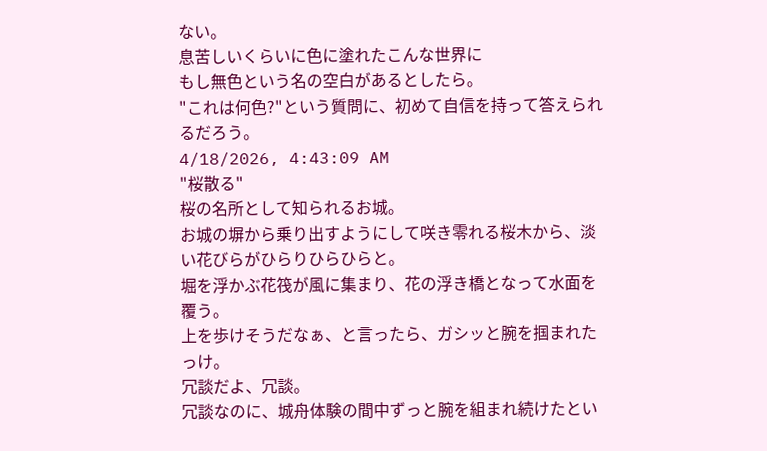ない。
息苦しいくらいに色に塗れたこんな世界に
もし無色という名の空白があるとしたら。
"これは何色?"という質問に、初めて自信を持って答えられるだろう。
4/18/2026, 4:43:09 AM
"桜散る"
桜の名所として知られるお城。
お城の塀から乗り出すようにして咲き零れる桜木から、淡い花びらがひらりひらひらと。
堀を浮かぶ花筏が風に集まり、花の浮き橋となって水面を覆う。
上を歩けそうだなぁ、と言ったら、ガシッと腕を掴まれたっけ。
冗談だよ、冗談。
冗談なのに、城舟体験の間中ずっと腕を組まれ続けたとい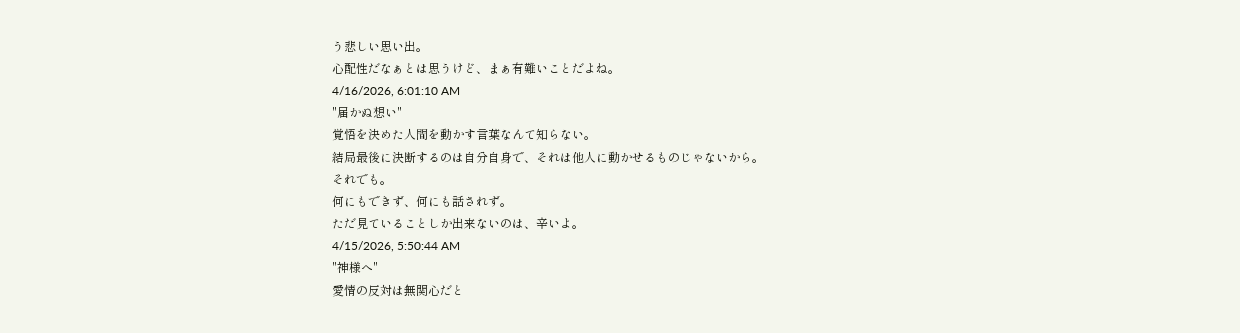う悲しい思い出。
心配性だなぁとは思うけど、まぁ有難いことだよね。
4/16/2026, 6:01:10 AM
"届かぬ想い"
覚悟を決めた人間を動かす言葉なんて知らない。
結局最後に決断するのは自分自身で、それは他人に動かせるものじゃないから。
それでも。
何にもできず、何にも話されず。
ただ見ていることしか出来ないのは、辛いよ。
4/15/2026, 5:50:44 AM
"神様へ"
愛情の反対は無関心だと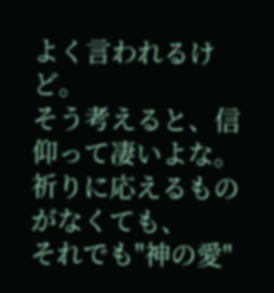よく言われるけど。
そう考えると、信仰って凄いよな。
祈りに応えるものがなくても、
それでも"神の愛"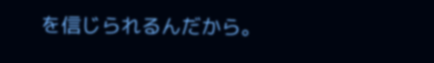を信じられるんだから。